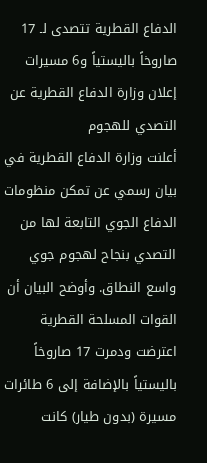الدفاع القطرية تتصدى لـ 17 صاروخاً باليستياً و6 مسيرات
إعلان وزارة الدفاع القطرية عن التصدي للهجوم
أعلنت وزارة الدفاع القطرية في بيان رسمي عن تمكن منظومات الدفاع الجوي التابعة لها من التصدي بنجاح لهجوم جوي واسع النطاق. وأوضح البيان أن القوات المسلحة القطرية اعترضت ودمرت 17 صاروخاً باليستياً بالإضافة إلى 6 طائرات مسيرة (بدون طيار) كانت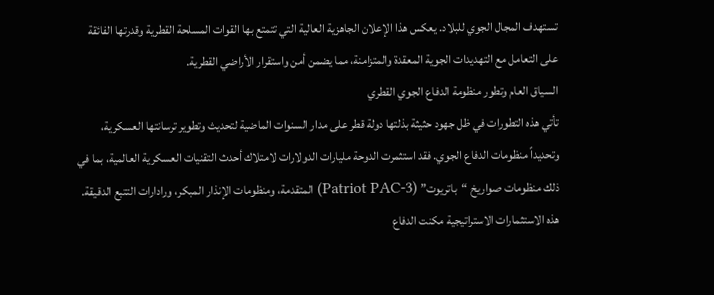تستهدف المجال الجوي للبلاد. يعكس هذا الإعلان الجاهزية العالية التي تتمتع بها القوات المسلحة القطرية وقدرتها الفائقة على التعامل مع التهديدات الجوية المعقدة والمتزامنة، مما يضمن أمن واستقرار الأراضي القطرية.
السياق العام وتطور منظومة الدفاع الجوي القطري
تأتي هذه التطورات في ظل جهود حثيثة بذلتها دولة قطر على مدار السنوات الماضية لتحديث وتطوير ترسانتها العسكرية، وتحديداً منظومات الدفاع الجوي. فقد استثمرت الدوحة مليارات الدولارات لامتلاك أحدث التقنيات العسكرية العالمية، بما في ذلك منظومات صواريخ “باتريوت” (Patriot PAC-3) المتقدمة، ومنظومات الإنذار المبكر، ورادارات التتبع الدقيقة. هذه الاستثمارات الاستراتيجية مكنت الدفاع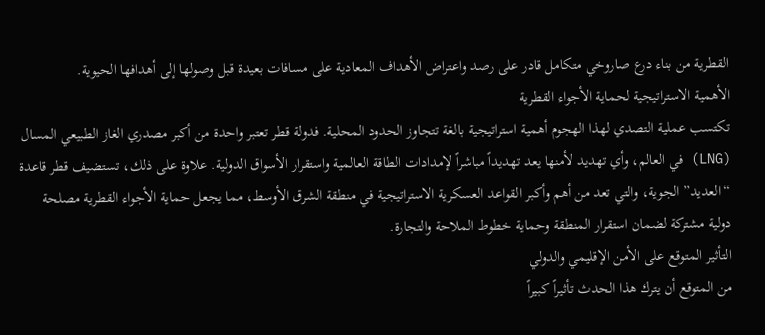القطرية من بناء درع صاروخي متكامل قادر على رصد واعتراض الأهداف المعادية على مسافات بعيدة قبل وصولها إلى أهدافها الحيوية.
الأهمية الاستراتيجية لحماية الأجواء القطرية
تكتسب عملية التصدي لهذا الهجوم أهمية استراتيجية بالغة تتجاوز الحدود المحلية. فدولة قطر تعتبر واحدة من أكبر مصدري الغاز الطبيعي المسال (LNG) في العالم، وأي تهديد لأمنها يعد تهديداً مباشراً لإمدادات الطاقة العالمية واستقرار الأسواق الدولية. علاوة على ذلك، تستضيف قطر قاعدة “العديد” الجوية، والتي تعد من أهم وأكبر القواعد العسكرية الاستراتيجية في منطقة الشرق الأوسط، مما يجعل حماية الأجواء القطرية مصلحة دولية مشتركة لضمان استقرار المنطقة وحماية خطوط الملاحة والتجارة.
التأثير المتوقع على الأمن الإقليمي والدولي
من المتوقع أن يترك هذا الحدث تأثيراً كبيراً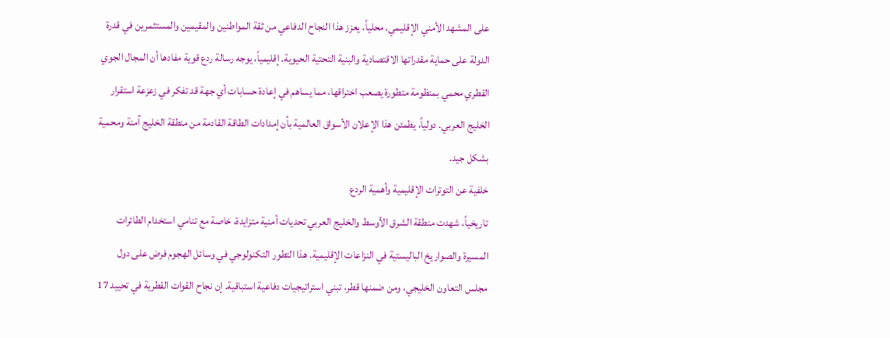على المشهد الأمني الإقليمي. محلياً، يعزز هذا النجاح الدفاعي من ثقة المواطنين والمقيمين والمستثمرين في قدرة الدولة على حماية مقدراتها الاقتصادية والبنية التحتية الحيوية. إقليمياً، يوجه رسالة ردع قوية مفادها أن المجال الجوي القطري محمي بمنظومة متطورة يصعب اختراقها، مما يساهم في إعادة حسابات أي جهة قد تفكر في زعزعة استقرار الخليج العربي. دولياً، يطمئن هذا الإعلان الأسواق العالمية بأن إمدادات الطاقة القادمة من منطقة الخليج آمنة ومحمية بشكل جيد.
خلفية عن التوترات الإقليمية وأهمية الردع
تاريخياً، شهدت منطقة الشرق الأوسط والخليج العربي تحديات أمنية متزايدة، خاصة مع تنامي استخدام الطائرات المسيرة والصواريخ الباليستية في النزاعات الإقليمية. هذا التطور التكنولوجي في وسائل الهجوم فرض على دول مجلس التعاون الخليجي، ومن ضمنها قطر، تبني استراتيجيات دفاعية استباقية. إن نجاح القوات القطرية في تحييد 17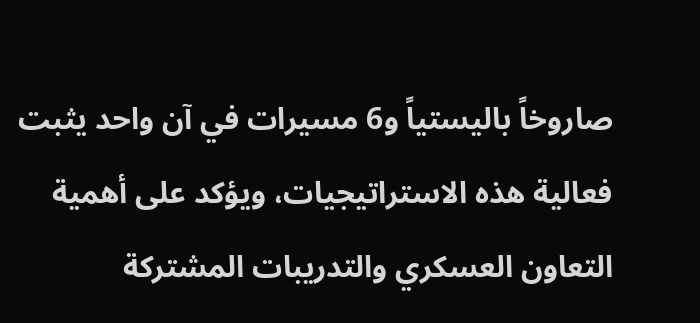صاروخاً باليستياً و6 مسيرات في آن واحد يثبت فعالية هذه الاستراتيجيات، ويؤكد على أهمية التعاون العسكري والتدريبات المشتركة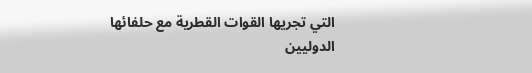التي تجريها القوات القطرية مع حلفائها الدوليين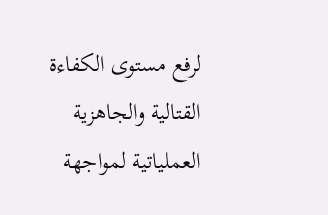لرفع مستوى الكفاءة القتالية والجاهزية العملياتية لمواجهة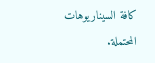كافة السيناريوهات المحتملة.